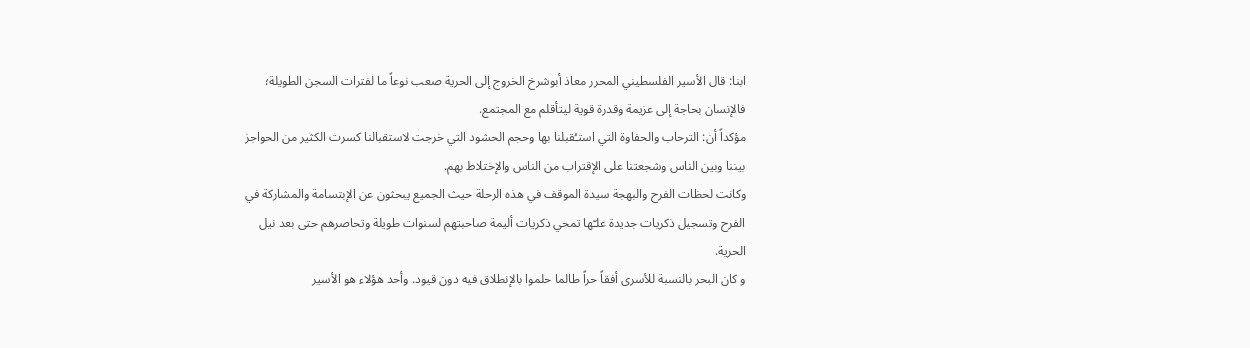ابنا: قال الأسير الفلسطيني المحرر معاذ أبوشرخ الخروج إلى الحرية صعب نوعاً ما لفترات السجن الطويلة؛ فالإنسان بحاجة إلى عزيمة وقدرة قوية ليتأقلم مع المجتمع.
مؤكداً أن: الترحاب والحفاوة التي استـُقبلنا بها وحجم الحشود التي خرجت لاستقبالنا كسرت الكثیر من الحواجز بيننا وبين الناس وشجعتنا على الإقتراب من الناس والإختلاط بهم.
وكانت لحظات الفرح والبهجة سيدة الموقف في هذه الرحلة حيث الجميع يبحثون عن الإبتسامة والمشاركة في الفرح وتسجيل ذكريات جديدة علـّها تمحي ذكريات أليمة صاحبتهم لسنوات طويلة وتحاصرهم حتى بعد نيل الحرية.
و كان البحر بالنسبة للأسرى أفقاً حراً طالما حلموا بالإنطلاق فيه دون قيود. وأحد هؤلاء هو الأسير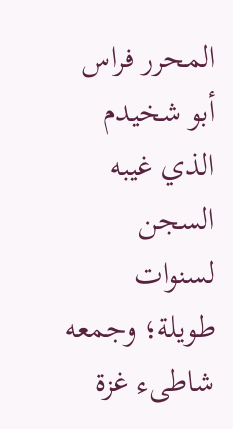المحرر فراس أبو شخيدم الذي غيبه السجن لسنوات طويلة؛ وجمعه شاطیء غزة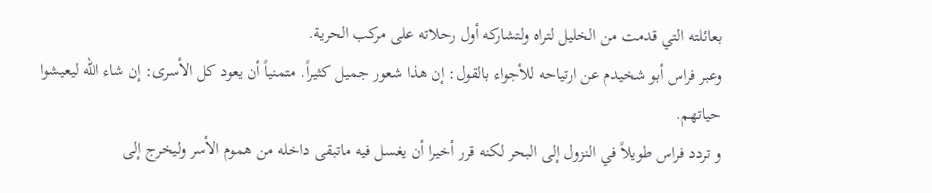بعائلته التي قدمت من الخليل لتراه ولتشاركه أول رحلاته على مركب الحرية.
وعبر فراس أبو شخيدم عن ارتياحه للأجواء بالقول: إن هذا شعور جميل كثیراً. متمنياً أن يعود كل الأسری: إن شاء الله ليعيشوا حياتهم.
و تردد فراس طويلاً في النزول إلى البحر لكنه قرر أخيرا أن يغسل فيه ماتبقى داخله من هموم الأسر وليخرج إلى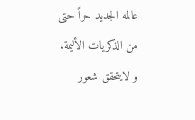عالمه الجديد حراً حتى من الذكريات الأليمة.
و لايتحقق شعور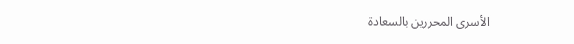الأسرى المحررين بالسعادة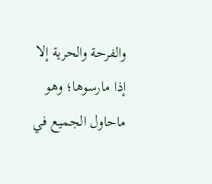والفرحة والحرية إلا إذا مارسوها؛ وهو ماحاول الجميع في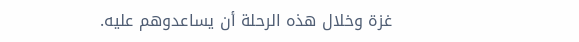غزة وخلال هذه الرحلة أن يساعدوهم عليه.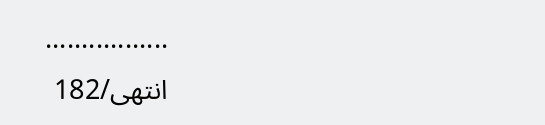.................
انتهی/182